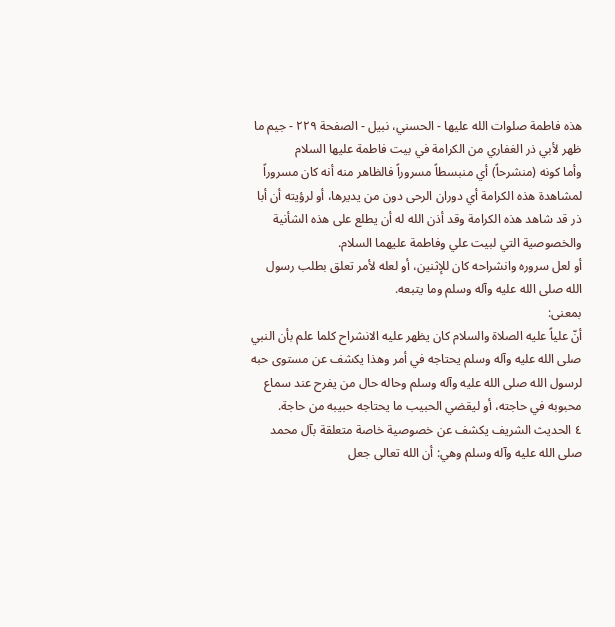هذه فاطمة صلوات الله عليها - الحسني، نبيل - الصفحة ٢٢٩ - جيم ما ظهر لأبي ذر الغفاري من الكرامة في بيت فاطمة عليها السلام
وأما كونه (منشرحاً) أي منبسطاً مسروراً فالظاهر منه أنه كان مسروراً لمشاهدة هذه الكرامة أي دوران الرحى دون من يديرها، أو لرؤيته أن أبا ذر قد شاهد هذه الكرامة وقد أذن الله له أن يطلع على هذه الشأنية والخصوصية التي لبيت علي وفاطمة عليهما السلام.
أو لعل سروره وانشراحه كان للإثنين، أو لعله لأمر تعلق بطلب رسول الله صلى الله عليه وآله وسلم وما يتبعه.
بمعنى:
أنّ علياً عليه الصلاة والسلام كان يظهر عليه الانشراح كلما علم بأن النبي صلى الله عليه وآله وسلم يحتاجه في أمر وهذا يكشف عن مستوى حبه لرسول الله صلى الله عليه وآله وسلم وحاله حال من يفرح عند سماع محبوبه في حاجته، أو ليقضي الحبيب ما يحتاجه حبيبه من حاجة.
٤ الحديث الشريف يكشف عن خصوصية خاصة متعلقة بآل محمد صلى الله عليه وآله وسلم وهي: أن الله تعالى جعل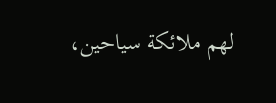لهم ملائكة سياحين،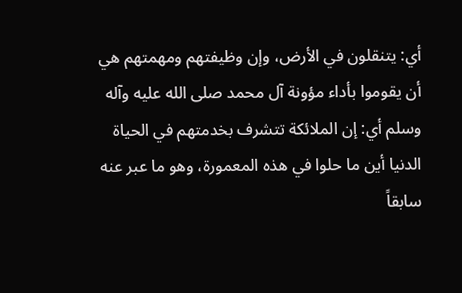أي: يتنقلون في الأرض، وإن وظيفتهم ومهمتهم هي أن يقوموا بأداء مؤونة آل محمد صلى الله عليه وآله وسلم أي: إن الملائكة تتشرف بخدمتهم في الحياة الدنيا أين ما حلوا في هذه المعمورة، وهو ما عبر عنه سابقاً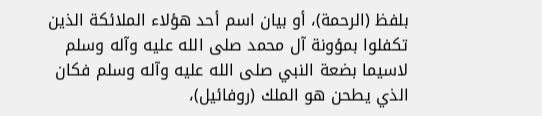بلفظ (الرحمة)، أو بيان اسم أحد هؤلاء الملائكة الذين تكفلوا بمؤونة آل محمد صلى الله عليه وآله وسلم لاسيما بضعة النبي صلى الله عليه وآله وسلم فكان الذي يطحن هو الملك (روفائيل)،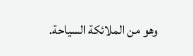وهو من الملائكة السياحة.